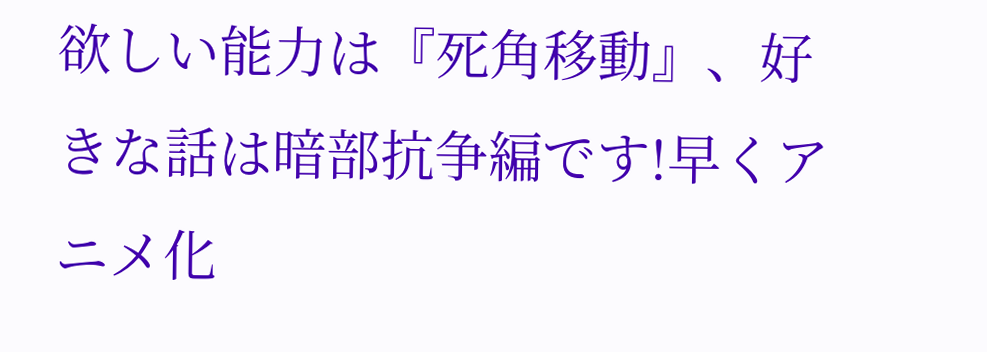欲しい能力は『死角移動』、好きな話は暗部抗争編です!早くアニメ化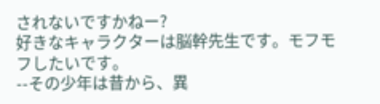されないですかねー?
好きなキャラクターは脳幹先生です。モフモフしたいです。
--その少年は昔から、異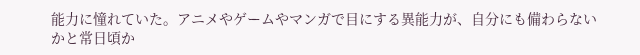能力に憧れていた。アニメやゲームやマンガで目にする異能力が、自分にも備わらないかと常日頃か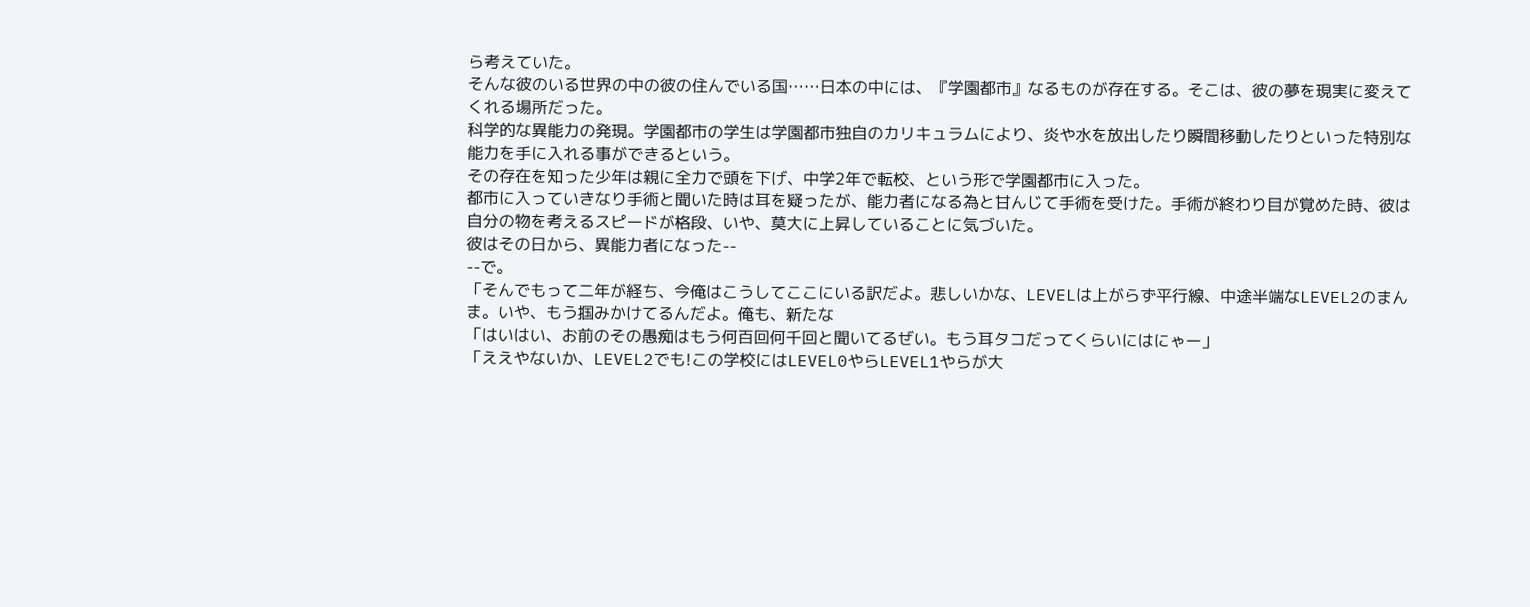ら考えていた。
そんな彼のいる世界の中の彼の住んでいる国……日本の中には、『学園都市』なるものが存在する。そこは、彼の夢を現実に変えてくれる場所だった。
科学的な異能力の発現。学園都市の学生は学園都市独自のカリキュラムにより、炎や水を放出したり瞬間移動したりといった特別な能力を手に入れる事ができるという。
その存在を知った少年は親に全力で頭を下げ、中学2年で転校、という形で学園都市に入った。
都市に入っていきなり手術と聞いた時は耳を疑ったが、能力者になる為と甘んじて手術を受けた。手術が終わり目が覚めた時、彼は自分の物を考えるスピードが格段、いや、莫大に上昇していることに気づいた。
彼はその日から、異能力者になった--
--で。
「そんでもって二年が経ち、今俺はこうしてここにいる訳だよ。悲しいかな、LEVELは上がらず平行線、中途半端なLEVEL2のまんま。いや、もう掴みかけてるんだよ。俺も、新たな
「はいはい、お前のその愚痴はもう何百回何千回と聞いてるぜい。もう耳タコだってくらいにはにゃー」
「ええやないか、LEVEL2でも!この学校にはLEVEL0やらLEVEL1やらが大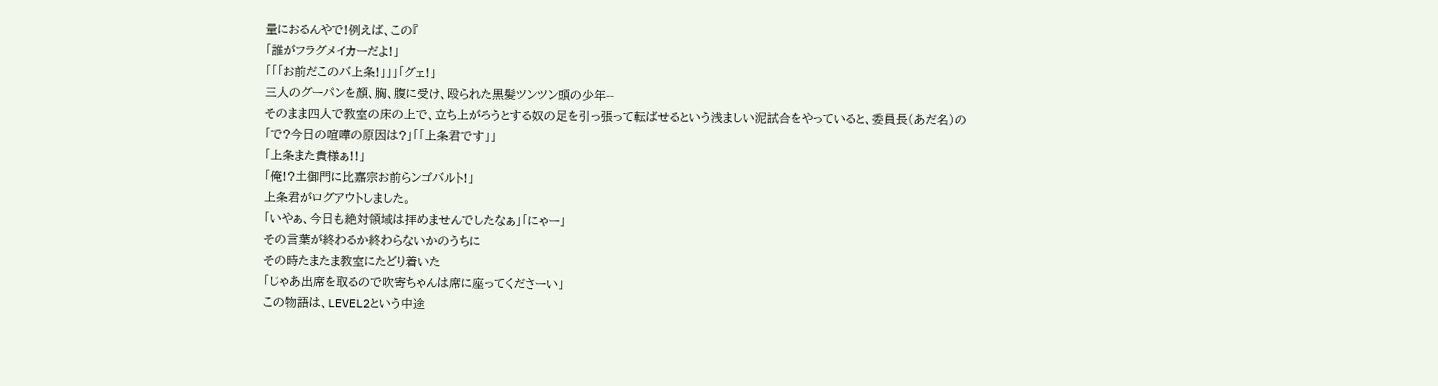量におるんやで!例えば、この『
「誰がフラグメイカーだよ!」
「「「お前だこのバ上条!」」」「グェ!」
三人のグーパンを顏、胸、腹に受け、殴られた黒髪ツンツン頭の少年--
そのまま四人で教室の床の上で、立ち上がろうとする奴の足を引っ張って転ばせるという浅ましい泥試合をやっていると、委員長(あだ名)の
「で?今日の喧嘩の原因は?」「「上条君です」」
「上条また貴様ぁ!!」
「俺!?土御門に比嘉宗お前らンゴバルト!」
上条君がログアウトしました。
「いやぁ、今日も絶対領域は拝めませんでしたなぁ」「にゃー」
その言葉が終わるか終わらないかのうちに
その時たまたま教室にたどり着いた
「じゃあ出席を取るので吹寄ちゃんは席に座ってくださーい」
この物語は、LEVEL2という中途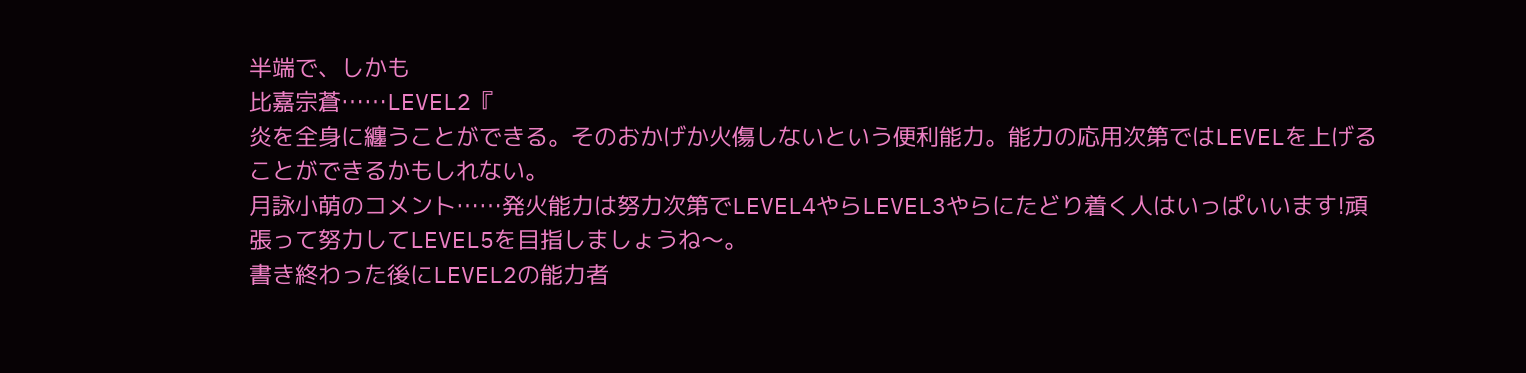半端で、しかも
比嘉宗蒼……LEVEL2『
炎を全身に纏うことができる。そのおかげか火傷しないという便利能力。能力の応用次第ではLEVELを上げることができるかもしれない。
月詠小萌のコメント……発火能力は努力次第でLEVEL4やらLEVEL3やらにたどり着く人はいっぱいいます!頑張って努力してLEVEL5を目指しましょうね〜。
書き終わった後にLEVEL2の能力者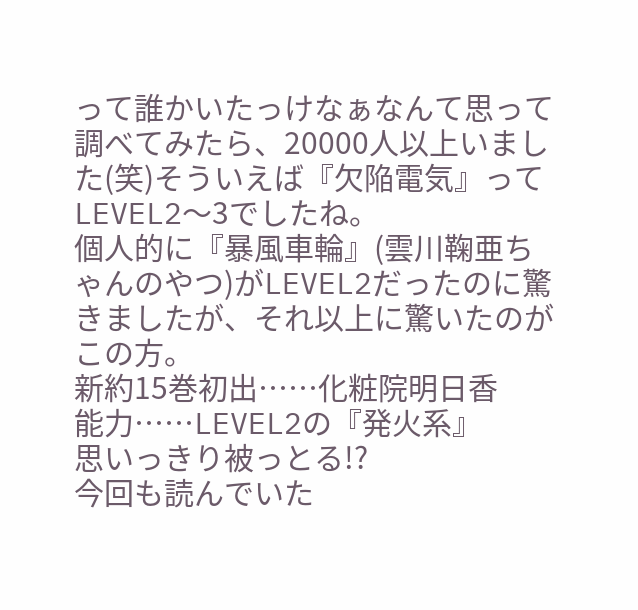って誰かいたっけなぁなんて思って調べてみたら、20000人以上いました(笑)そういえば『欠陥電気』ってLEVEL2〜3でしたね。
個人的に『暴風車輪』(雲川鞠亜ちゃんのやつ)がLEVEL2だったのに驚きましたが、それ以上に驚いたのがこの方。
新約15巻初出……化粧院明日香
能力……LEVEL2の『発火系』
思いっきり被っとる!?
今回も読んでいた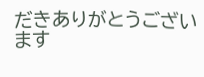だきありがとうございます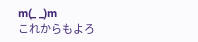m(_ _)m
これからもよろ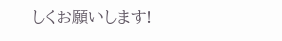しくお願いします!